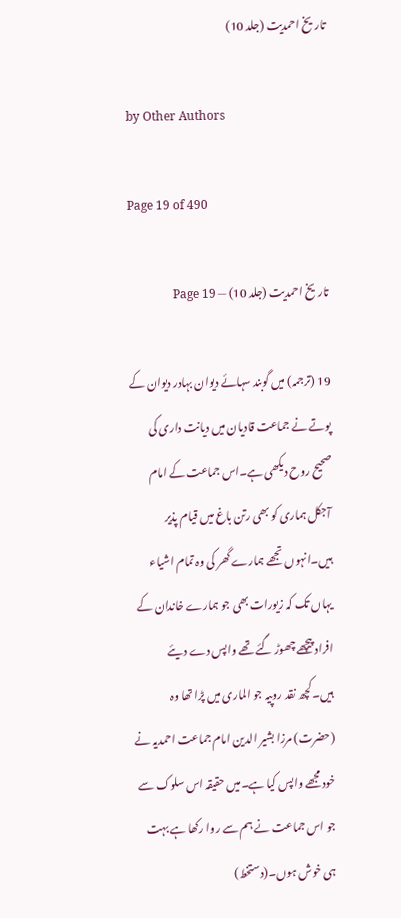تاریخ احمدیت (جلد 10)

by Other Authors

Page 19 of 490

تاریخ احمدیت (جلد 10) — Page 19

19 (ترجمہ) میں گوبند سہائے دیوان بہادر دیوان کے پوتے نے جماعت قادیان میں دیانت داری کی صحیح روح دیکھی ہے۔اس جماعت کے امام آجکل ہماری کو بھی رتن باغ میں قیام پذیر ہیں۔انہوں تجھے ہمارے گھر کی وہ تمام اشیاء یہاں تک کہ زیورات بھی جو ہمارے خاندان کے افراد پیچھے چھوڑ گئے تھے واپس دے دیئے ہیں۔کچھ نقد روپیہ جو الماری میں پڑا تھا وہ (حضرت) مرزا بشیر الدین امام جماعت احمدیہ نے خود مجھے واپس کیا ہے۔میں حقیقہ اس سلوک سے جو اس جماعت نے ہم سے روا رکھا ہے بہت ہی خوش ہوں۔(دستخط)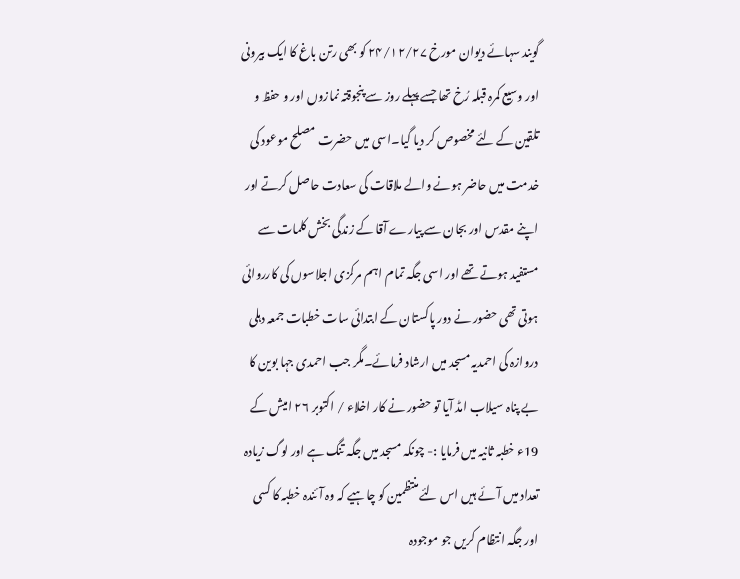گویند سہائے دیوان مورخ ۲۴/۱۲/۲۷ کو بھی رتن باغ کا ایک بیرونی اور وسیع کمرہ قبلہ رُخ تھا جسے پہلے روز سے پنجوقتہ نمازوں اور و حفظ و تلقین کے لئے مخصوص کر دیا گیا۔اسی میں حضرت مصلح موعود کی خدمت میں حاضر ہونے والے ملاقات کی سعادت حاصل کرتے اور اپنے مقدس اور بجان سے پیارے آقا کے زندگی بخش کلمات سے مستفید ہوتے تھے اور اسی جگہ تمام اہم مرکزی اجلاسوں کی کارروائی ہوتی تھی حضور نے دور پاکستان کے ابتدائی سات خطبات جمعہ دہلی دروازہ کی احمدیہ مسجد میں ارشاد فرمائے۔مگر جب احمدی جہا بوین کا بے پناہ سیلاب امڈ آیا تو حضور نے کار اخلاء / اکتوبر ۲۶ امیش کے 19ء خطبہ ثانیہ میں فرمایا :- چونکہ مسجد میں جگہ تنگ ہے اور لوگ زیادہ تعداد میں آئے ہیں اس لئے منتظمین کو چاہیے کہ وہ آئندہ خطبہ کا کسی اور جگہ انتظام کریں جو موجودہ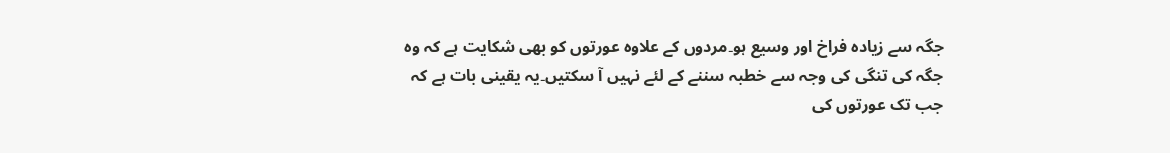جگہ سے زیادہ فراخ اور وسیع ہو۔مردوں کے علاوہ عورتوں کو بھی شکایت ہے کہ وہ جگہ کی تنگی کی وجہ سے خطبہ سننے کے لئے نہیں آ سکتیں۔یہ یقینی بات ہے کہ جب تک عورتوں کی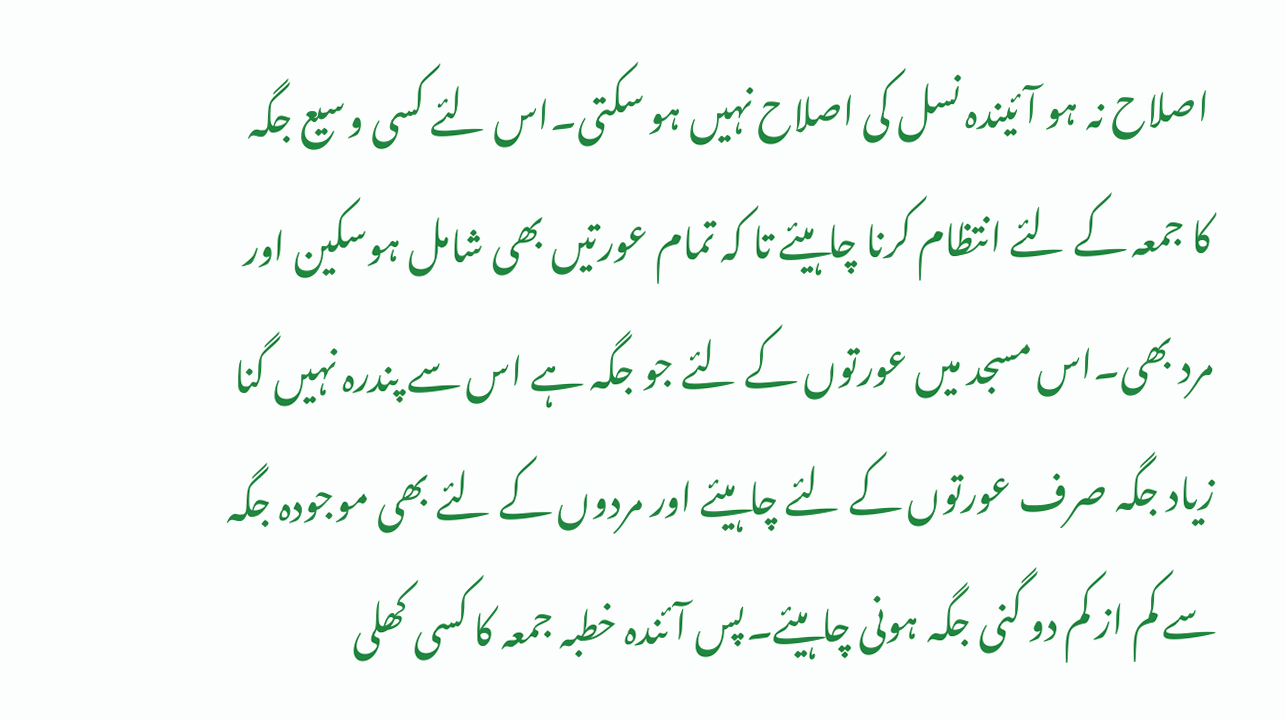اصلاح نہ ہو آئیندہ نسل کی اصلاح نہیں ہو سکتی۔اس لئے کسی وسیع جگہ کا جمعہ کے لئے انتظام کرنا چاہیئے تا کہ تمام عورتیں بھی شامل ہوسکین اور مرد بھی۔اس مسجد میں عورتوں کے لئے جو جگہ ہے اس سے پندرہ نہیں گنا زیاد جگہ صرف عورتوں کے لئے چاہیئے اور مردوں کے لئے بھی موجودہ جگہ سے کم از کم دو گنی جگہ ہونی چاہیئے۔پس آئندہ خطبہ جمعہ کا کسی کھلی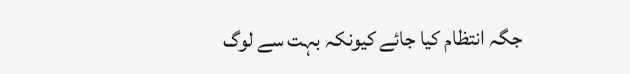جگہ انتظام کیا جائے کیونکہ بہت سے لوگ